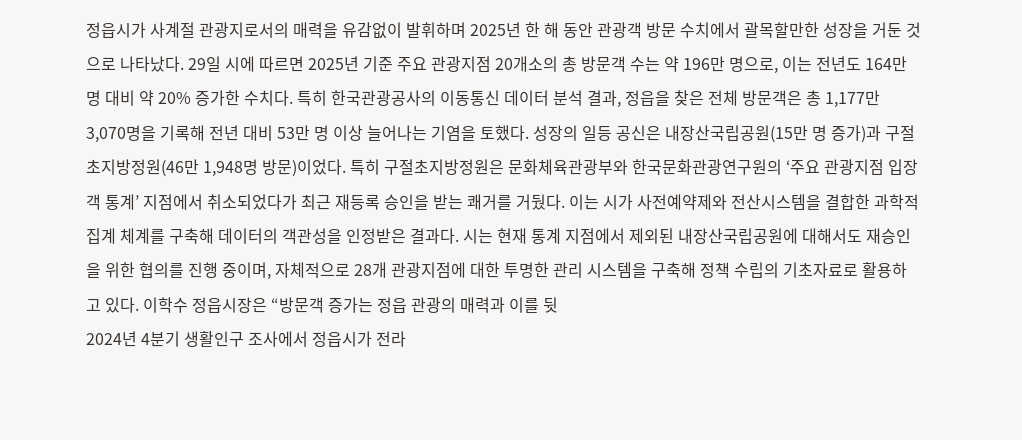정읍시가 사계절 관광지로서의 매력을 유감없이 발휘하며 2025년 한 해 동안 관광객 방문 수치에서 괄목할만한 성장을 거둔 것으로 나타났다. 29일 시에 따르면 2025년 기준 주요 관광지점 20개소의 총 방문객 수는 약 196만 명으로, 이는 전년도 164만 명 대비 약 20% 증가한 수치다. 특히 한국관광공사의 이동통신 데이터 분석 결과, 정읍을 찾은 전체 방문객은 총 1,177만 3,070명을 기록해 전년 대비 53만 명 이상 늘어나는 기염을 토했다. 성장의 일등 공신은 내장산국립공원(15만 명 증가)과 구절초지방정원(46만 1,948명 방문)이었다. 특히 구절초지방정원은 문화체육관광부와 한국문화관광연구원의 ‘주요 관광지점 입장객 통계’ 지점에서 취소되었다가 최근 재등록 승인을 받는 쾌거를 거뒀다. 이는 시가 사전예약제와 전산시스템을 결합한 과학적 집계 체계를 구축해 데이터의 객관성을 인정받은 결과다. 시는 현재 통계 지점에서 제외된 내장산국립공원에 대해서도 재승인을 위한 협의를 진행 중이며, 자체적으로 28개 관광지점에 대한 투명한 관리 시스템을 구축해 정책 수립의 기초자료로 활용하고 있다. 이학수 정읍시장은 “방문객 증가는 정읍 관광의 매력과 이를 뒷
2024년 4분기 생활인구 조사에서 정읍시가 전라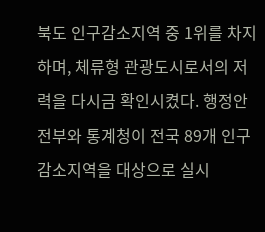북도 인구감소지역 중 1위를 차지하며, 체류형 관광도시로서의 저력을 다시금 확인시켰다. 행정안전부와 통계청이 전국 89개 인구감소지역을 대상으로 실시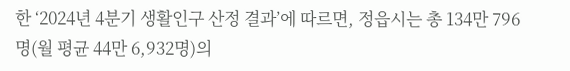한 ‘2024년 4분기 생활인구 산정 결과’에 따르면, 정읍시는 총 134만 796명(월 평균 44만 6,932명)의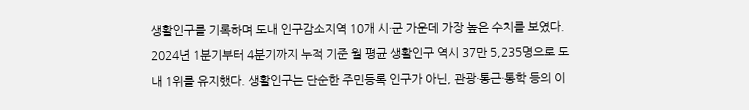생활인구를 기록하며 도내 인구감소지역 10개 시·군 가운데 가장 높은 수치를 보였다. 2024년 1분기부터 4분기까지 누적 기준 월 평균 생활인구 역시 37만 5,235명으로 도내 1위를 유지했다. 생활인구는 단순한 주민등록 인구가 아닌, 관광·통근·통학 등의 이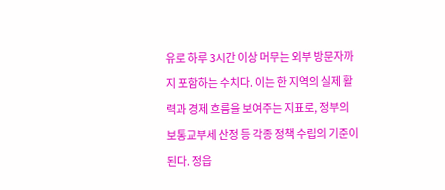유로 하루 3시간 이상 머무는 외부 방문자까지 포함하는 수치다. 이는 한 지역의 실제 활력과 경제 흐름을 보여주는 지표로, 정부의 보통교부세 산정 등 각종 정책 수립의 기준이 된다. 정읍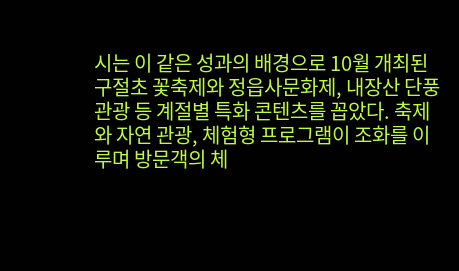시는 이 같은 성과의 배경으로 10월 개최된 구절초 꽃축제와 정읍사문화제, 내장산 단풍 관광 등 계절별 특화 콘텐츠를 꼽았다. 축제와 자연 관광, 체험형 프로그램이 조화를 이루며 방문객의 체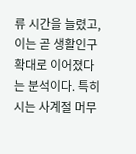류 시간을 늘렸고, 이는 곧 생활인구 확대로 이어졌다는 분석이다. 특히 시는 사계절 머무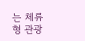는 체류형 관광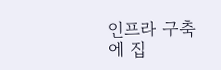인프라 구축에 집